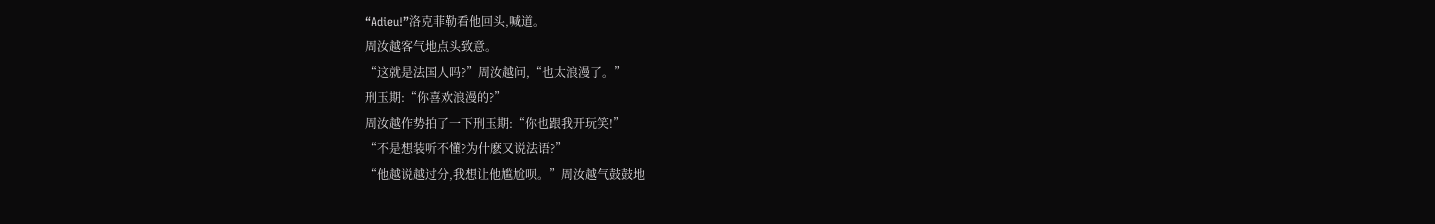“Adieu!”洛克菲勒看他回头,喊道。
周汝越客气地点头致意。
“这就是法国人吗?”周汝越问,“也太浪漫了。”
刑玉期:“你喜欢浪漫的?”
周汝越作势拍了一下刑玉期:“你也跟我开玩笑!”
“不是想装听不懂?为什麽又说法语?”
“他越说越过分,我想让他尴尬呗。”周汝越气鼓鼓地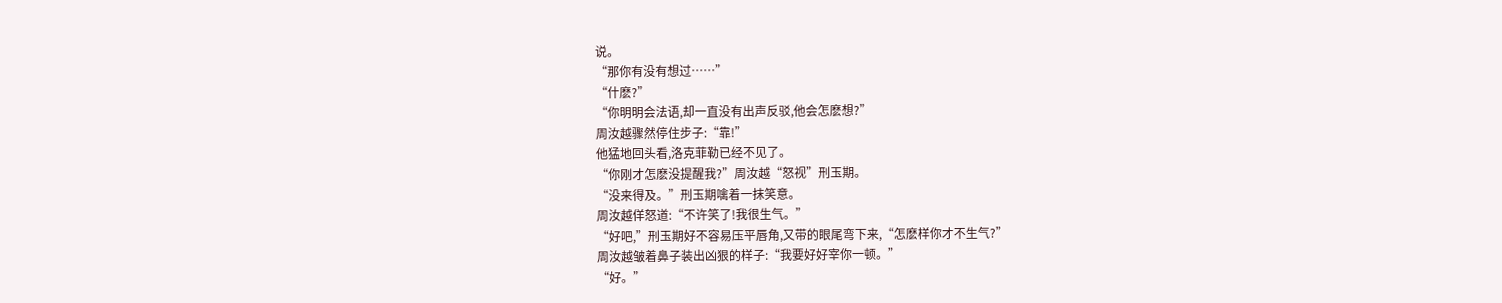说。
“那你有没有想过……”
“什麽?”
“你明明会法语,却一直没有出声反驳,他会怎麽想?”
周汝越骤然停住步子:“靠!”
他猛地回头看,洛克菲勒已经不见了。
“你刚才怎麽没提醒我?”周汝越“怒视”刑玉期。
“没来得及。”刑玉期噙着一抹笑意。
周汝越佯怒道:“不许笑了!我很生气。”
“好吧,”刑玉期好不容易压平唇角,又带的眼尾弯下来,“怎麽样你才不生气?”
周汝越皱着鼻子装出凶狠的样子:“我要好好宰你一顿。”
“好。”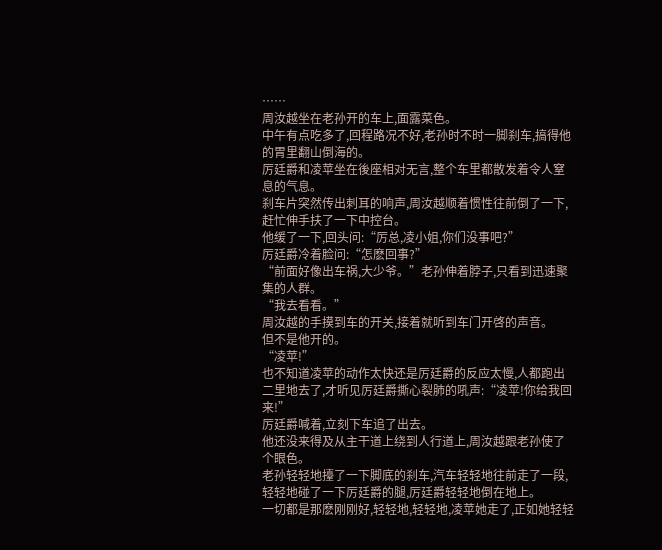……
周汝越坐在老孙开的车上,面露菜色。
中午有点吃多了,回程路况不好,老孙时不时一脚刹车,搞得他的胃里翻山倒海的。
厉廷爵和凌苹坐在後座相对无言,整个车里都散发着令人窒息的气息。
刹车片突然传出刺耳的响声,周汝越顺着惯性往前倒了一下,赶忙伸手扶了一下中控台。
他缓了一下,回头问:“厉总,凌小姐,你们没事吧?”
厉廷爵冷着脸问:“怎麽回事?”
“前面好像出车祸,大少爷。”老孙伸着脖子,只看到迅速聚集的人群。
“我去看看。”
周汝越的手摸到车的开关,接着就听到车门开啓的声音。
但不是他开的。
“凌苹!”
也不知道凌苹的动作太快还是厉廷爵的反应太慢,人都跑出二里地去了,才听见厉廷爵撕心裂肺的吼声:“凌苹!你给我回来!”
厉廷爵喊着,立刻下车追了出去。
他还没来得及从主干道上绕到人行道上,周汝越跟老孙使了个眼色。
老孙轻轻地擡了一下脚底的刹车,汽车轻轻地往前走了一段,轻轻地碰了一下厉廷爵的腿,厉廷爵轻轻地倒在地上。
一切都是那麽刚刚好,轻轻地,轻轻地,凌苹她走了,正如她轻轻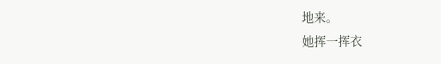地来。
她挥一挥衣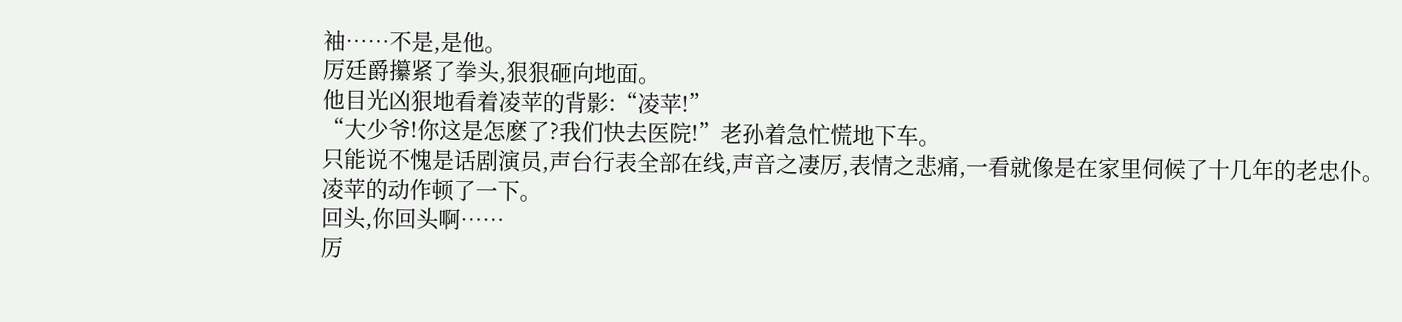袖……不是,是他。
厉廷爵攥紧了拳头,狠狠砸向地面。
他目光凶狠地看着凌苹的背影:“凌苹!”
“大少爷!你这是怎麽了?我们快去医院!”老孙着急忙慌地下车。
只能说不愧是话剧演员,声台行表全部在线,声音之凄厉,表情之悲痛,一看就像是在家里伺候了十几年的老忠仆。
凌苹的动作顿了一下。
回头,你回头啊……
厉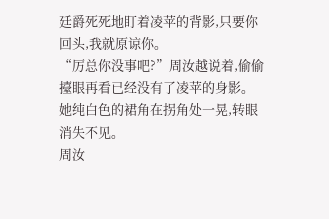廷爵死死地盯着凌苹的背影,只要你回头,我就原谅你。
“厉总你没事吧?”周汝越说着,偷偷擡眼再看已经没有了凌苹的身影。
她纯白色的裙角在拐角处一晃,转眼消失不见。
周汝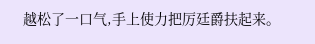越松了一口气,手上使力把厉廷爵扶起来。